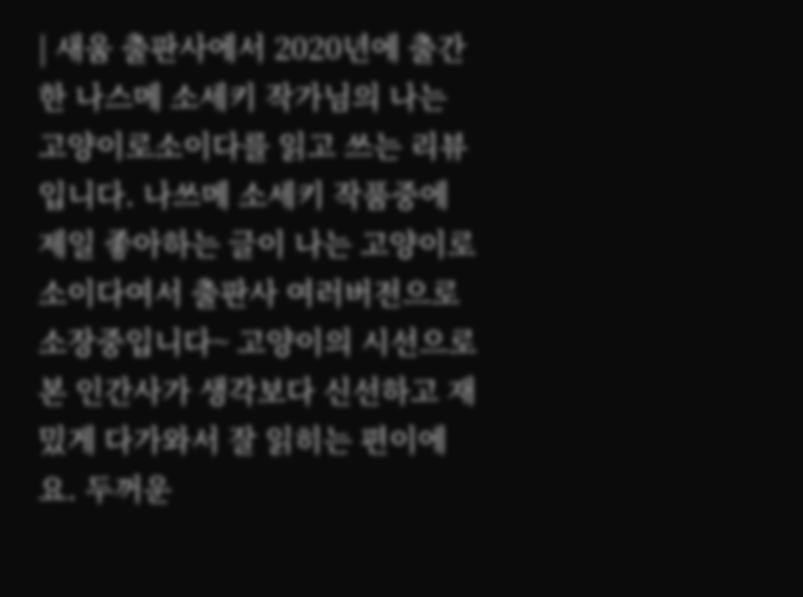| 새움 출판사에서 2020년에 출간한 나스메 소세키 작가님의 나는 고양이로소이다를 읽고 쓰는 리뷰입니다. 나쓰메 소세키 작품중에 제일 좋아하는 글이 나는 고양이로소이다여서 출판사 여러버전으로 소장중입니다~ 고양이의 시선으로 본 인간사가 생각보다 신선하고 재밌게 다가와서 잘 읽히는 편이에요. 두꺼운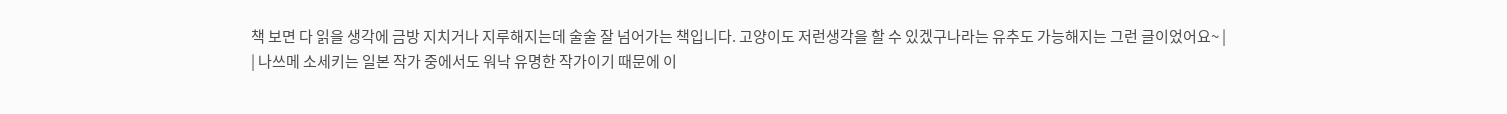책 보면 다 읽을 생각에 금방 지치거나 지루해지는데 술술 잘 넘어가는 책입니다. 고양이도 저런생각을 할 수 있겠구나라는 유추도 가능해지는 그런 글이었어요~ |
| 나쓰메 소세키는 일본 작가 중에서도 워낙 유명한 작가이기 때문에 이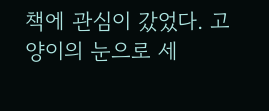책에 관심이 갔었다. 고양이의 눈으로 세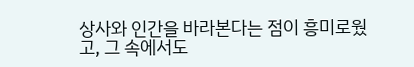상사와 인간을 바라본다는 점이 흥미로웠고, 그 속에서도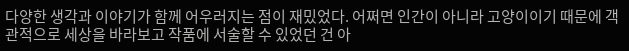다양한 생각과 이야기가 함께 어우러지는 점이 재밌었다. 어쩌면 인간이 아니라 고양이이기 때문에 객관적으로 세상을 바라보고 작품에 서술할 수 있었던 건 아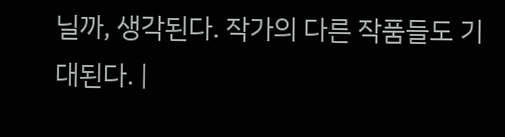닐까, 생각된다. 작가의 다른 작품들도 기대된다. |